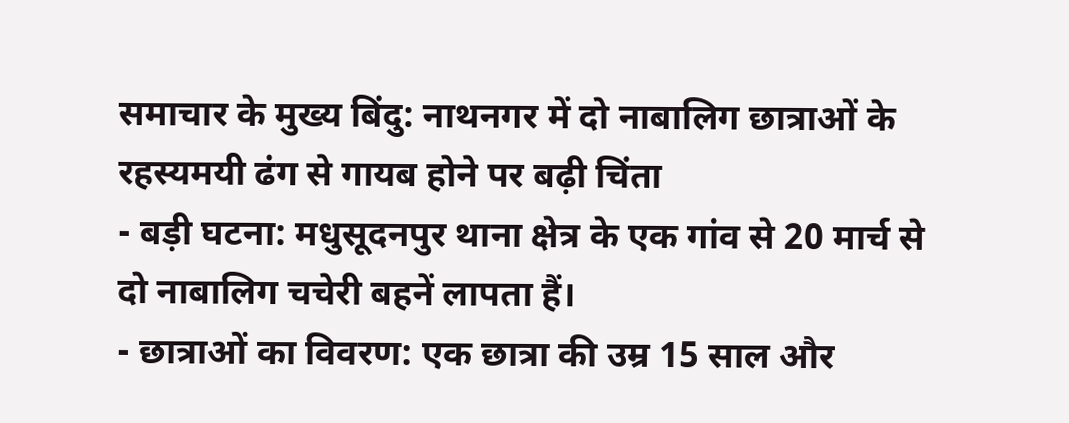समाचार के मुख्य बिंदु: नाथनगर में दो नाबालिग छात्राओं के रहस्यमयी ढंग से गायब होने पर बढ़ी चिंता
- बड़ी घटना: मधुसूदनपुर थाना क्षेत्र के एक गांव से 20 मार्च से दो नाबालिग चचेरी बहनें लापता हैं।
- छात्राओं का विवरण: एक छात्रा की उम्र 15 साल और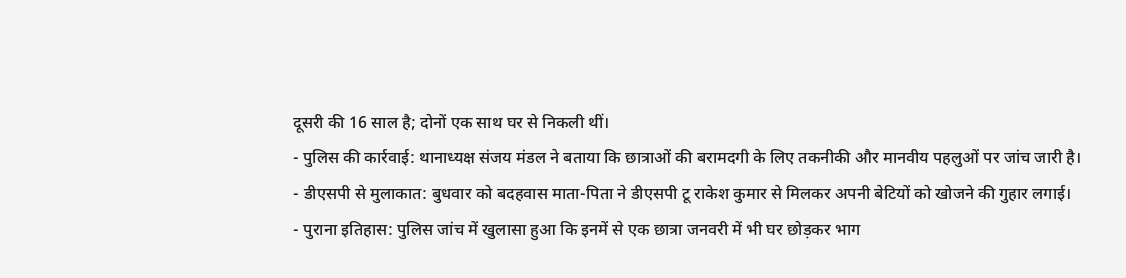दूसरी की 16 साल है; दोनों एक साथ घर से निकली थीं।
- पुलिस की कार्रवाई: थानाध्यक्ष संजय मंडल ने बताया कि छात्राओं की बरामदगी के लिए तकनीकी और मानवीय पहलुओं पर जांच जारी है।
- डीएसपी से मुलाकात: बुधवार को बदहवास माता-पिता ने डीएसपी टू राकेश कुमार से मिलकर अपनी बेटियों को खोजने की गुहार लगाई।
- पुराना इतिहास: पुलिस जांच में खुलासा हुआ कि इनमें से एक छात्रा जनवरी में भी घर छोड़कर भाग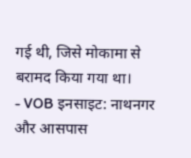गई थी, जिसे मोकामा से बरामद किया गया था।
- VOB इनसाइट: नाथनगर और आसपास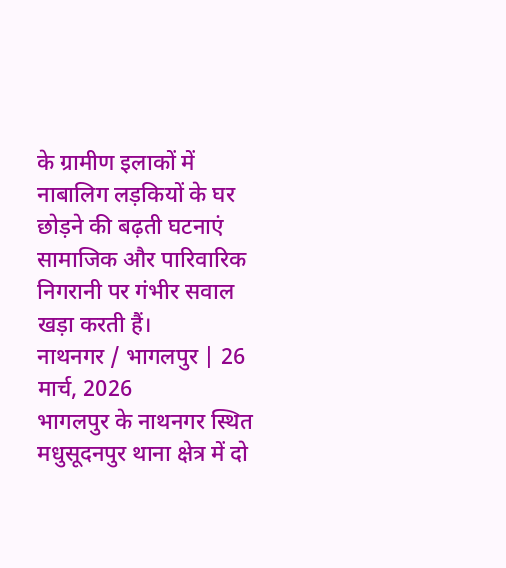के ग्रामीण इलाकों में नाबालिग लड़कियों के घर छोड़ने की बढ़ती घटनाएं सामाजिक और पारिवारिक निगरानी पर गंभीर सवाल खड़ा करती हैं।
नाथनगर / भागलपुर | 26 मार्च, 2026
भागलपुर के नाथनगर स्थित मधुसूदनपुर थाना क्षेत्र में दो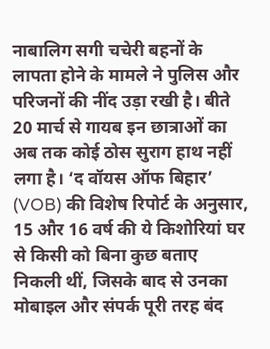नाबालिग सगी चचेरी बहनों के लापता होने के मामले ने पुलिस और परिजनों की नींद उड़ा रखी है। बीते 20 मार्च से गायब इन छात्राओं का अब तक कोई ठोस सुराग हाथ नहीं लगा है। ‘द वॉयस ऑफ बिहार’ (VOB) की विशेष रिपोर्ट के अनुसार, 15 और 16 वर्ष की ये किशोरियां घर से किसी को बिना कुछ बताए निकली थीं, जिसके बाद से उनका मोबाइल और संपर्क पूरी तरह बंद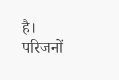है।
परिजनों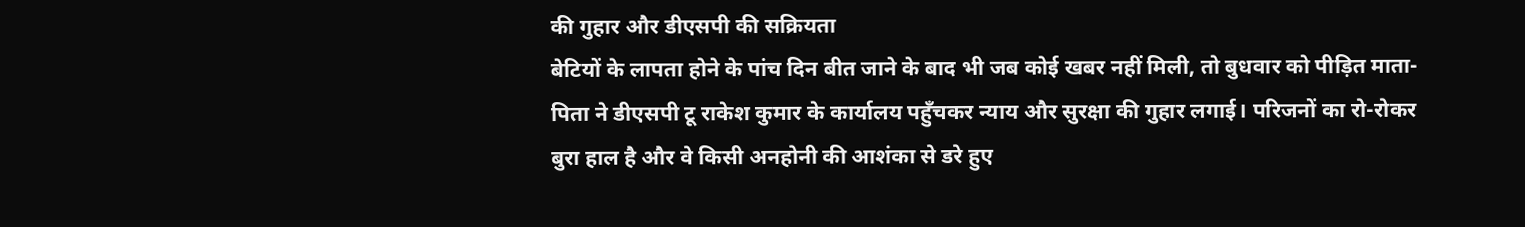की गुहार और डीएसपी की सक्रियता
बेटियों के लापता होने के पांच दिन बीत जाने के बाद भी जब कोई खबर नहीं मिली, तो बुधवार को पीड़ित माता-पिता ने डीएसपी टू राकेश कुमार के कार्यालय पहुँचकर न्याय और सुरक्षा की गुहार लगाई। परिजनों का रो-रोकर बुरा हाल है और वे किसी अनहोनी की आशंका से डरे हुए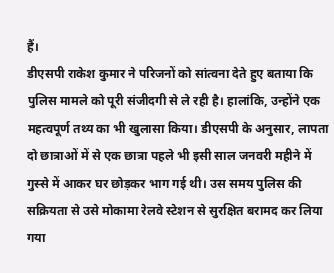हैं।
डीएसपी राकेश कुमार ने परिजनों को सांत्वना देते हुए बताया कि पुलिस मामले को पूरी संजीदगी से ले रही है। हालांकि, उन्होंने एक महत्वपूर्ण तथ्य का भी खुलासा किया। डीएसपी के अनुसार, लापता दो छात्राओं में से एक छात्रा पहले भी इसी साल जनवरी महीने में गुस्से में आकर घर छोड़कर भाग गई थी। उस समय पुलिस की सक्रियता से उसे मोकामा रेलवे स्टेशन से सुरक्षित बरामद कर लिया गया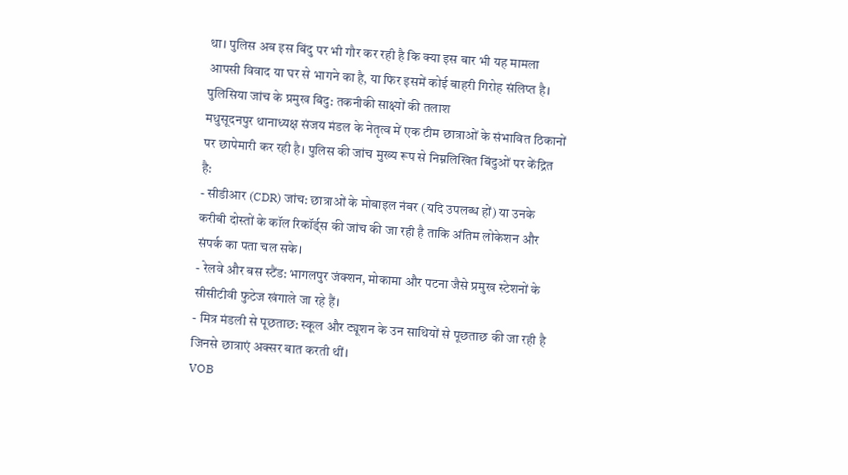था। पुलिस अब इस बिंदु पर भी गौर कर रही है कि क्या इस बार भी यह मामला आपसी विवाद या घर से भागने का है, या फिर इसमें कोई बाहरी गिरोह संलिप्त है।
पुलिसिया जांच के प्रमुख बिंदु: तकनीकी साक्ष्यों की तलाश
मधुसूदनपुर थानाध्यक्ष संजय मंडल के नेतृत्व में एक टीम छात्राओं के संभावित ठिकानों पर छापेमारी कर रही है। पुलिस की जांच मुख्य रूप से निम्नलिखित बिंदुओं पर केंद्रित है:
- सीडीआर (CDR) जांच: छात्राओं के मोबाइल नंबर (यदि उपलब्ध हों) या उनके करीबी दोस्तों के कॉल रिकॉर्ड्स की जांच की जा रही है ताकि अंतिम लोकेशन और संपर्क का पता चल सके।
- रेलवे और बस स्टैंड: भागलपुर जंक्शन, मोकामा और पटना जैसे प्रमुख स्टेशनों के सीसीटीवी फुटेज खंगाले जा रहे हैं।
- मित्र मंडली से पूछताछ: स्कूल और ट्यूशन के उन साथियों से पूछताछ की जा रही है जिनसे छात्राएं अक्सर बात करती थीं।
VOB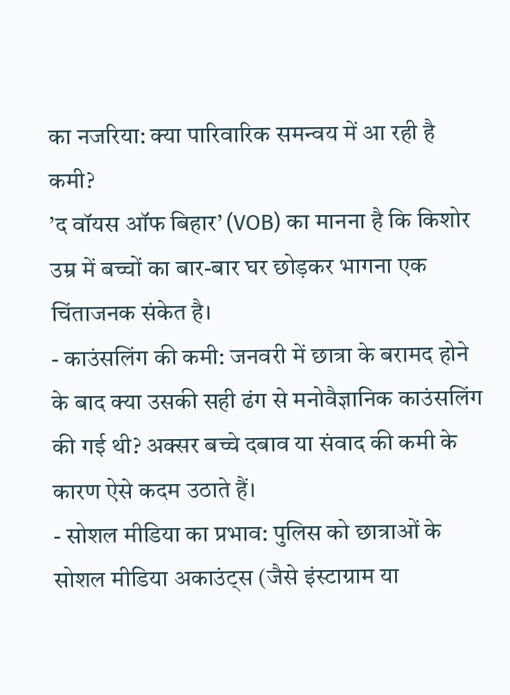का नजरिया: क्या पारिवारिक समन्वय में आ रही है कमी?
’द वॉयस ऑफ बिहार’ (VOB) का मानना है कि किशोर उम्र में बच्चों का बार-बार घर छोड़कर भागना एक चिंताजनक संकेत है।
- काउंसलिंग की कमी: जनवरी में छात्रा के बरामद होने के बाद क्या उसकी सही ढंग से मनोवैज्ञानिक काउंसलिंग की गई थी? अक्सर बच्चे दबाव या संवाद की कमी के कारण ऐसे कदम उठाते हैं।
- सोशल मीडिया का प्रभाव: पुलिस को छात्राओं के सोशल मीडिया अकाउंट्स (जैसे इंस्टाग्राम या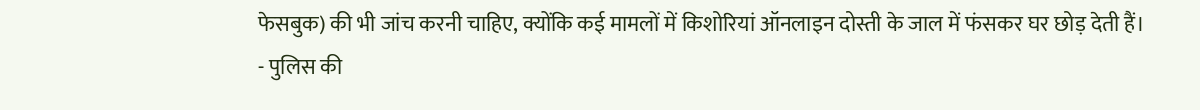फेसबुक) की भी जांच करनी चाहिए, क्योंकि कई मामलों में किशोरियां ऑनलाइन दोस्ती के जाल में फंसकर घर छोड़ देती हैं।
- पुलिस की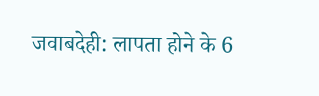जवाबदेही: लापता होने के 6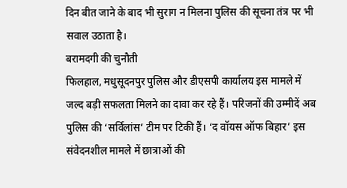दिन बीत जाने के बाद भी सुराग न मिलना पुलिस की सूचना तंत्र पर भी सवाल उठाता है।
बरामदगी की चुनौती
फिलहाल, मधुसूदनपुर पुलिस और डीएसपी कार्यालय इस मामले में जल्द बड़ी सफलता मिलने का दावा कर रहे हैं। परिजनों की उम्मीदें अब पुलिस की ‘सर्विलांस’ टीम पर टिकी हैं। ‘द वॉयस ऑफ बिहार’ इस संवेदनशील मामले में छात्राओं की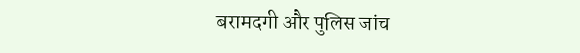बरामदगी और पुलिस जांच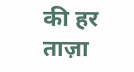की हर ताज़ा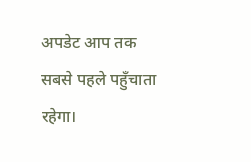अपडेट आप तक सबसे पहले पहुँचाता रहेगा।